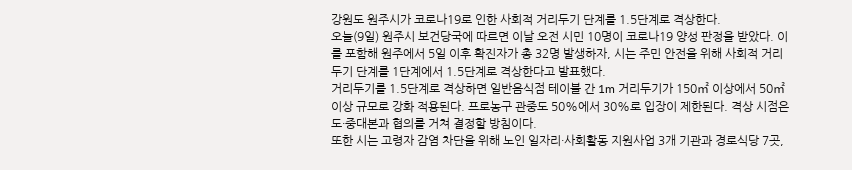강원도 원주시가 코로나19로 인한 사회적 거리두기 단계를 1.5단계로 격상한다.
오늘(9일) 원주시 보건당국에 따르면 이날 오전 시민 10명이 코로나19 양성 판정을 받았다. 이를 포함해 원주에서 5일 이후 확진자가 총 32명 발생하자, 시는 주민 안전을 위해 사회적 거리두기 단계를 1단계에서 1.5단계로 격상한다고 발표했다.
거리두기를 1.5단계로 격상하면 일반음식점 테이블 간 1m 거리두기가 150㎡ 이상에서 50㎡ 이상 규모로 강화 적용된다. 프로농구 관중도 50%에서 30%로 입장이 제한된다. 격상 시점은 도·중대본과 협의를 거쳐 결정할 방침이다.
또한 시는 고령자 감염 차단을 위해 노인 일자리·사회활동 지원사업 3개 기관과 경로식당 7곳,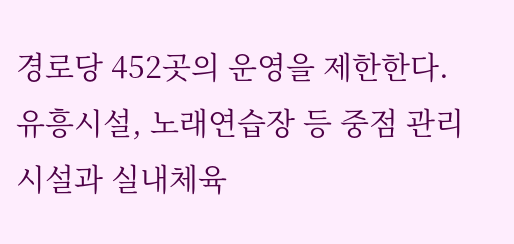경로당 452곳의 운영을 제한한다. 유흥시설, 노래연습장 등 중점 관리시설과 실내체육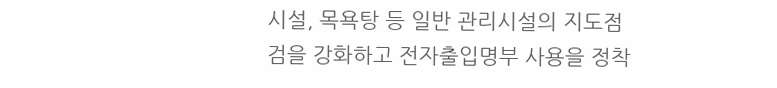시설, 목욕탕 등 일반 관리시설의 지도점검을 강화하고 전자출입명부 사용을 정착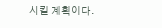시킬 계획이다.